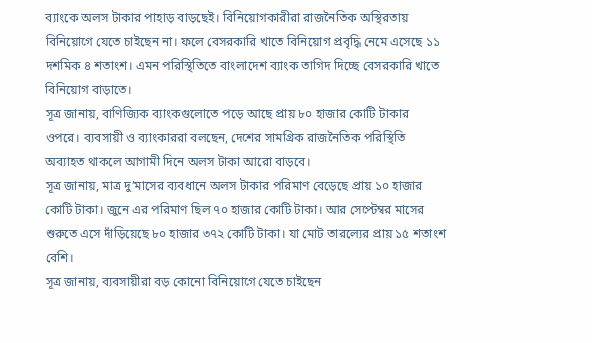ব্যাংকে অলস টাকার পাহাড় বাড়ছেই। বিনিয়োগকারীরা রাজনৈতিক অস্থিরতায় বিনিয়োগে যেতে চাইছেন না। ফলে বেসরকারি খাতে বিনিয়োগ প্রবৃদ্ধি নেমে এসেছে ১১ দশমিক ৪ শতাংশ। এমন পরিস্থিতিতে বাংলাদেশ ব্যাংক তাগিদ দিচ্ছে বেসরকারি খাতে বিনিয়োগ বাড়াতে।
সূত্র জানায়, বাণিজ্যিক ব্যাংকগুলোতে পড়ে আছে প্রায় ৮০ হাজার কোটি টাকার ওপরে। ব্যবসায়ী ও ব্যাংকাররা বলছেন, দেশের সামগ্রিক রাজনৈতিক পরিস্থিতি অব্যাহত থাকলে আগামী দিনে অলস টাকা আরো বাড়বে।
সূত্র জানায়, মাত্র দু’মাসের ব্যবধানে অলস টাকার পরিমাণ বেড়েছে প্রায় ১০ হাজার কোটি টাকা। জুনে এর পরিমাণ ছিল ৭০ হাজার কোটি টাকা। আর সেপ্টেম্বর মাসের শুরুতে এসে দাঁড়িয়েছে ৮০ হাজার ৩৭২ কোটি টাকা। যা মোট তারল্যের প্রায় ১৫ শতাংশ বেশি।
সূত্র জানায়, ব্যবসায়ীরা বড় কোনো বিনিয়োগে যেতে চাইছেন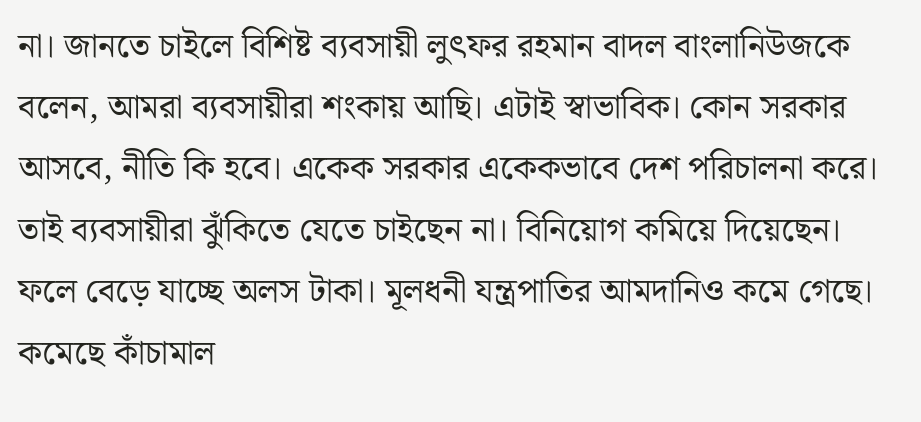না। জানতে চাইলে বিশিষ্ট ব্যবসায়ী লুৎফর রহমান বাদল বাংলানিউজকে বলেন, আমরা ব্যবসায়ীরা শংকায় আছি। এটাই স্বাভাবিক। কোন সরকার আসবে, নীতি কি হবে। একেক সরকার একেকভাবে দেশ পরিচালনা করে। তাই ব্যবসায়ীরা ঝুঁকিতে যেতে চাইছেন না। বিনিয়োগ কমিয়ে দিয়েছেন। ফলে বেড়ে যাচ্ছে অলস টাকা। মূলধনী যন্ত্রপাতির আমদানিও কমে গেছে। কমেছে কাঁচামাল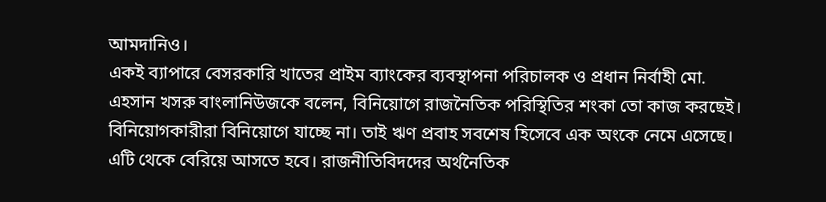আমদানিও।
একই ব্যাপারে বেসরকারি খাতের প্রাইম ব্যাংকের ব্যবস্থাপনা পরিচালক ও প্রধান নির্বাহী মো. এহসান খসরু বাংলানিউজকে বলেন, বিনিয়োগে রাজনৈতিক পরিস্থিতির শংকা তো কাজ করছেই। বিনিয়োগকারীরা বিনিয়োগে যাচ্ছে না। তাই ঋণ প্রবাহ সবশেষ হিসেবে এক অংকে নেমে এসেছে। এটি থেকে বেরিয়ে আসতে হবে। রাজনীতিবিদদের অর্থনৈতিক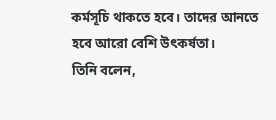কর্মসূচি থাকতে হবে। তাদের আনতে হবে আরো বেশি উৎকর্ষতা।
তিনি বলেন,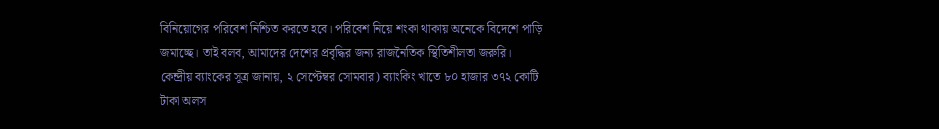বিনিয়োগের পরিবেশ নিশ্চিত করতে হবে। পরিবেশ নিয়ে শংকা থাকায় অনেকে বিদেশে পাড়ি জমাচ্ছে। তাই বলব, আমাদের দেশের প্রবৃদ্ধির জন্য রাজনৈতিক স্থিতিশীলতা জরুরি।
কেন্দ্রীয় ব্যাংকের সূত্র জানায়, ২ সেপ্টেম্বর সোমবার) ব্যাংকিং খাতে ৮০ হাজার ৩৭২ কোটি টাকা অলস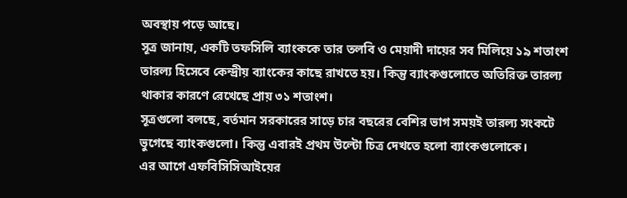অবস্থায় পড়ে আছে।
সূত্র জানায়, একটি তফসিলি ব্যাংককে তার তলবি ও মেয়াদী দায়ের সব মিলিয়ে ১৯ শতাংশ তারল্য হিসেবে কেন্দ্রীয় ব্যাংকের কাছে রাখতে হয়। কিন্তু ব্যাংকগুলোতে অতিরিক্ত তারল্য থাকার কারণে রেখেছে প্রায় ৩১ শতাংশ।
সূত্রগুলো বলছে, বর্তমান সরকারের সাড়ে চার বছরের বেশির ভাগ সময়ই তারল্য সংকটে ভুগেছে ব্যাংকগুলো। কিন্তু এবারই প্রথম উল্টো চিত্র দেখতে হলো ব্যাংকগুলোকে।
এর আগে এফবিসিসিআইয়ের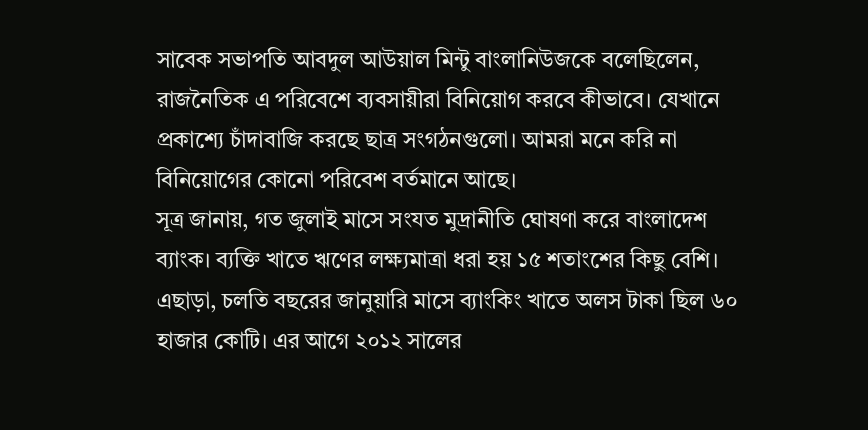সাবেক সভাপতি আবদুল আউয়াল মিন্টু বাংলানিউজকে বলেছিলেন, রাজনৈতিক এ পরিবেশে ব্যবসায়ীরা বিনিয়োগ করবে কীভাবে। যেখানে প্রকাশ্যে চাঁদাবাজি করছে ছাত্র সংগঠনগুলো। আমরা মনে করি না বিনিয়োগের কোনো পরিবেশ বর্তমানে আছে।
সূত্র জানায়, গত জুলাই মাসে সংযত মুদ্রানীতি ঘোষণা করে বাংলাদেশ ব্যাংক। ব্যক্তি খাতে ঋণের লক্ষ্যমাত্রা ধরা হয় ১৫ শতাংশের কিছু বেশি।
এছাড়া, চলতি বছরের জানুয়ারি মাসে ব্যাংকিং খাতে অলস টাকা ছিল ৬০ হাজার কোটি। এর আগে ২০১২ সালের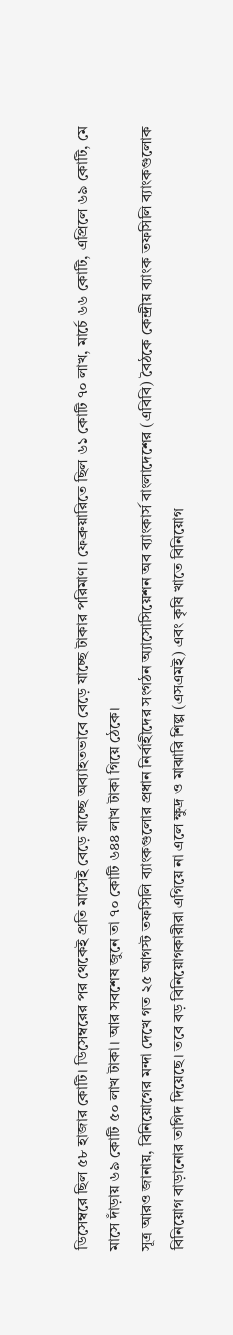ডিসেম্বরে ছিল ৫৮ হাজার কোটি। ডিসেম্বরের পর থেকেই প্রতি মাসেই বেড়ে যাচ্ছে অব্যাহতভাবে বেড়ে যাচ্ছে টাকার পরিমাণ। ফেব্রুয়ারিতে ছিল ৬১ কোটি ৭০ লাখ, মার্চে ৬৬ কোটি, এপ্রিলে ৬৯ কোটি, মে মাসে দাঁড়ায় ৬৯ কোটি ৫০ লাখ টাকা। আর সবশেষ জুনে তা ৭০ কোটি ৬৪৪ লাখ টাকা গিয়ে ঠেকে।
সূত্র আরও জানায়, বিনিয়োগের মন্দা দেখে গত ২৫ আগস্ট তফসিলি ব্যাংকগুলোর প্রধান নির্বাহীদের সংগঠন অ্যাসোসিয়েশন অব ব্যাংকার্স বাংলাদেশের (এবিবি) বৈঠকে কেন্দ্রীয় ব্যাংক তফসিলি ব্যাংকগুলোক বিনিয়োগ বাড়ানোর তাগিদ দিয়েছে। তবে বড় বিনিয়োগকারীরা এগিয়ে না এলে ক্ষুদ্র ও মাঝারি শিল্প (এসএমই) এবং কৃষি খাতে বিনিয়োগ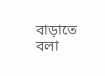বাড়াতে বলা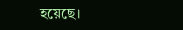হয়েছে।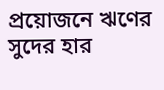প্রয়োজনে ঋণের সুদের হার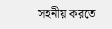সহনীয় করতে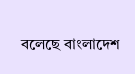বলেছে বাংলাদেশ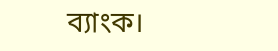ব্যাংক।